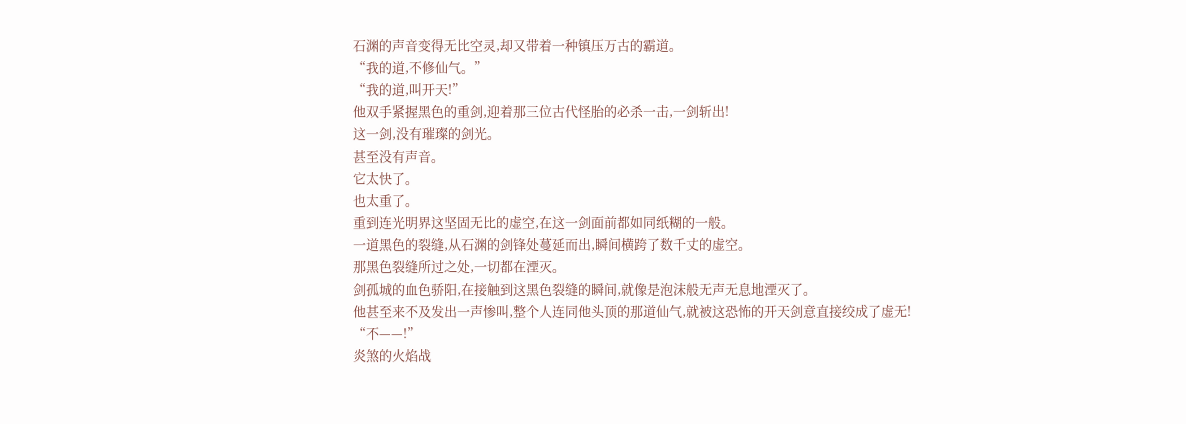石渊的声音变得无比空灵,却又带着一种镇压万古的霸道。
“我的道,不修仙气。”
“我的道,叫开天!”
他双手紧握黑色的重剑,迎着那三位古代怪胎的必杀一击,一剑斩出!
这一剑,没有璀璨的剑光。
甚至没有声音。
它太快了。
也太重了。
重到连光明界这坚固无比的虚空,在这一剑面前都如同纸糊的一般。
一道黑色的裂缝,从石渊的剑锋处蔓延而出,瞬间横跨了数千丈的虚空。
那黑色裂缝所过之处,一切都在湮灭。
剑孤城的血色骄阳,在接触到这黑色裂缝的瞬间,就像是泡沫般无声无息地湮灭了。
他甚至来不及发出一声惨叫,整个人连同他头顶的那道仙气,就被这恐怖的开天剑意直接绞成了虚无!
“不——!”
炎煞的火焰战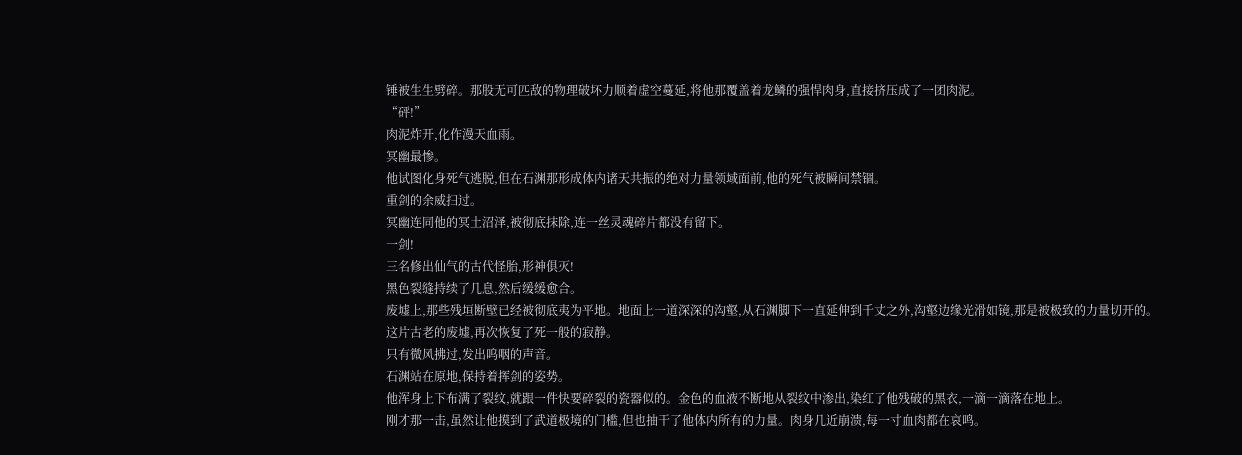锤被生生劈碎。那股无可匹敌的物理破坏力顺着虚空蔓延,将他那覆盖着龙鳞的强悍肉身,直接挤压成了一团肉泥。
“砰!”
肉泥炸开,化作漫天血雨。
冥幽最惨。
他试图化身死气逃脱,但在石渊那形成体内诸天共振的绝对力量领域面前,他的死气被瞬间禁锢。
重剑的余威扫过。
冥幽连同他的冥土沼泽,被彻底抹除,连一丝灵魂碎片都没有留下。
一剑!
三名修出仙气的古代怪胎,形神俱灭!
黑色裂缝持续了几息,然后缓缓愈合。
废墟上,那些残垣断壁已经被彻底夷为平地。地面上一道深深的沟壑,从石渊脚下一直延伸到千丈之外,沟壑边缘光滑如镜,那是被极致的力量切开的。
这片古老的废墟,再次恢复了死一般的寂静。
只有微风拂过,发出呜咽的声音。
石渊站在原地,保持着挥剑的姿势。
他浑身上下布满了裂纹,就跟一件快要碎裂的瓷器似的。金色的血液不断地从裂纹中渗出,染红了他残破的黑衣,一滴一滴落在地上。
刚才那一击,虽然让他摸到了武道极境的门槛,但也抽干了他体内所有的力量。肉身几近崩溃,每一寸血肉都在哀鸣。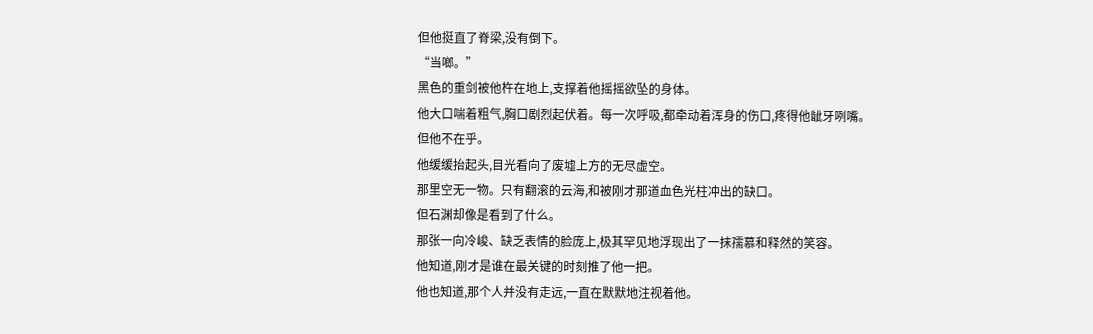但他挺直了脊梁,没有倒下。
“当啷。”
黑色的重剑被他杵在地上,支撑着他摇摇欲坠的身体。
他大口喘着粗气,胸口剧烈起伏着。每一次呼吸,都牵动着浑身的伤口,疼得他龇牙咧嘴。
但他不在乎。
他缓缓抬起头,目光看向了废墟上方的无尽虚空。
那里空无一物。只有翻滚的云海,和被刚才那道血色光柱冲出的缺口。
但石渊却像是看到了什么。
那张一向冷峻、缺乏表情的脸庞上,极其罕见地浮现出了一抹孺慕和释然的笑容。
他知道,刚才是谁在最关键的时刻推了他一把。
他也知道,那个人并没有走远,一直在默默地注视着他。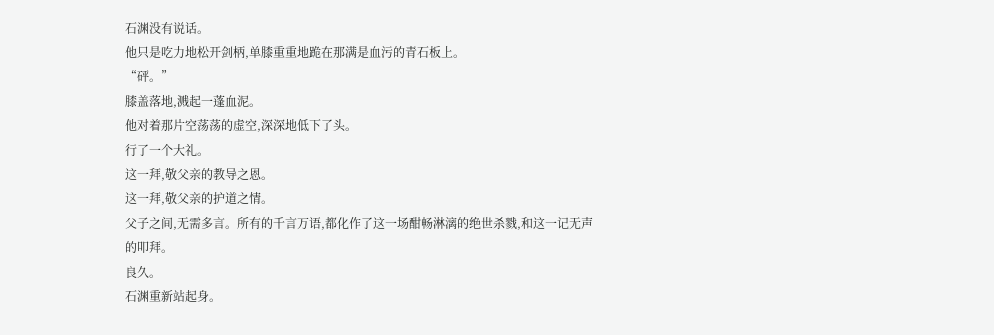石渊没有说话。
他只是吃力地松开剑柄,单膝重重地跪在那满是血污的青石板上。
“砰。”
膝盖落地,溅起一蓬血泥。
他对着那片空荡荡的虚空,深深地低下了头。
行了一个大礼。
这一拜,敬父亲的教导之恩。
这一拜,敬父亲的护道之情。
父子之间,无需多言。所有的千言万语,都化作了这一场酣畅淋漓的绝世杀戮,和这一记无声的叩拜。
良久。
石渊重新站起身。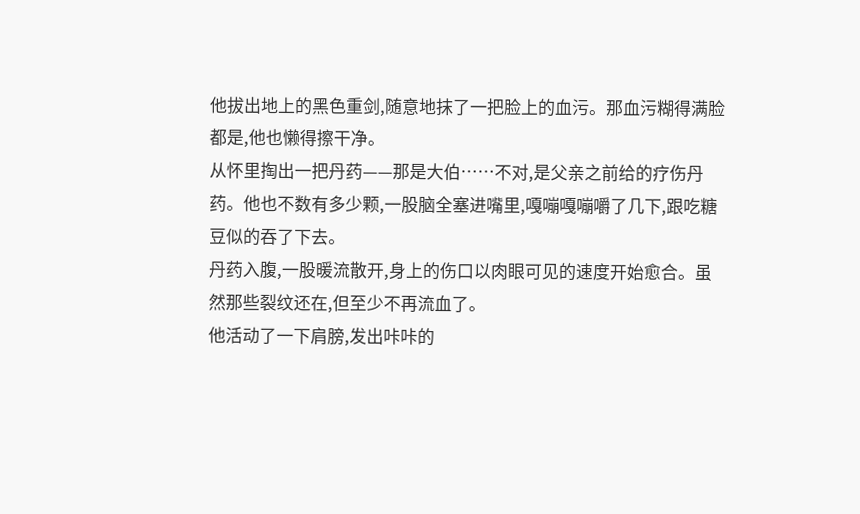他拔出地上的黑色重剑,随意地抹了一把脸上的血污。那血污糊得满脸都是,他也懒得擦干净。
从怀里掏出一把丹药——那是大伯……不对,是父亲之前给的疗伤丹药。他也不数有多少颗,一股脑全塞进嘴里,嘎嘣嘎嘣嚼了几下,跟吃糖豆似的吞了下去。
丹药入腹,一股暖流散开,身上的伤口以肉眼可见的速度开始愈合。虽然那些裂纹还在,但至少不再流血了。
他活动了一下肩膀,发出咔咔的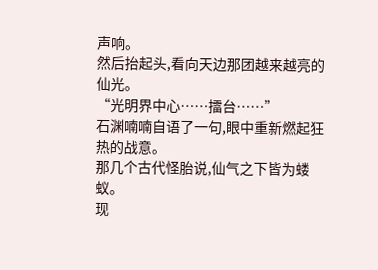声响。
然后抬起头,看向天边那团越来越亮的仙光。
“光明界中心……擂台……”
石渊喃喃自语了一句,眼中重新燃起狂热的战意。
那几个古代怪胎说,仙气之下皆为蝼蚁。
现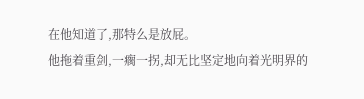在他知道了,那特么是放屁。
他拖着重剑,一瘸一拐,却无比坚定地向着光明界的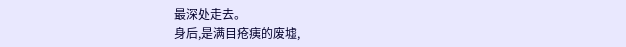最深处走去。
身后,是满目疮痍的废墟,